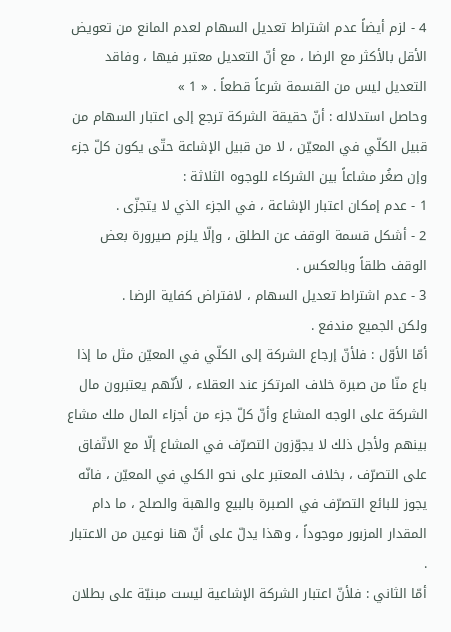4 - لزم أيضاً عدم اشتراط تعديل السهام لعدم المانع من تعويض الأقل بالأكثر مع الرضا ، مع أنّ التعديل معتبر فيها ، وفاقد التعديل ليس من القسمة شرعاً قطعاً . « 1 »
وحاصل استدلاله : أنّ حقيقة الشركة ترجع إلى اعتبار السهام من قبيل الكلّي في المعيّن ، لا من قبيل الإشاعة حتّى يكون كلّ جزء وإن صغُر مشاعاً بين الشركاء للوجوه الثلاثة :
1 - عدم إمكان اعتبار الإشاعة ، في الجزء الذي لا يتجزّى .
2 - أشكل قسمة الوقف عن الطلق ، وإلّا يلزم صيرورة بعض الوقف طلقاً وبالعكس .
3 - عدم اشتراط تعديل السهام ، لافتراض كفاية الرضا .
ولكن الجميع مندفع .
أمّا الأوّل : فلأنّ إرجاع الشركة إلى الكلّي في المعيّن مثل ما إذا باع منّا من صبرة خلاف المرتكز عند العقلاء ، لأنّهم يعتبرون مال الشركة على الوجه المشاع وأنّ كلّ جزء من أجزاء المال ملك مشاع بينهم ولأجل ذلك لا يجوّزون التصرّف في المشاع إلّا مع الاتّفاق على التصرّف ، بخلاف المعتبر على نحو الكلي في المعيّن ، فانّه يجوز للبائع التصرّف في الصبرة بالبيع والهبة والصلح ، ما دام المقدار المزبور موجوداً ، وهذا يدلّ على أنّ هنا نوعين من الاعتبار .
أمّا الثاني : فلأنّ اعتبار الشركة الإشاعية ليست مبنيّة على بطلان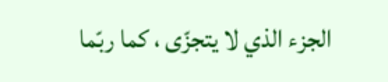الجزء الذي لا يتجزّى ، كما ربّما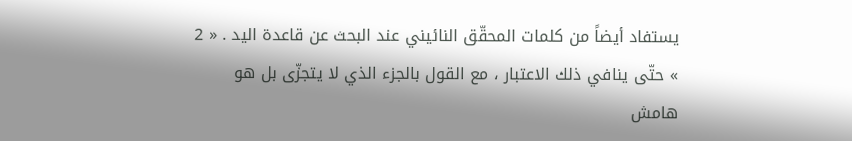يستفاد أيضاً من كلمات المحقّق النائيني عند البحث عن قاعدة اليد . « 2 » حتّى ينافي ذلك الاعتبار ، مع القول بالجزء الذي لا يتجزّى بل هو
هامش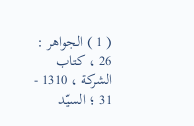( 1 ) الجواهر : 26 ، كتاب الشركة ، 1310 - 31 ؛ السيّد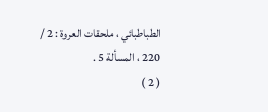الطباطبائي ، ملحقات العروة : 2 / 220 ، المسألة 5 .
( 2 )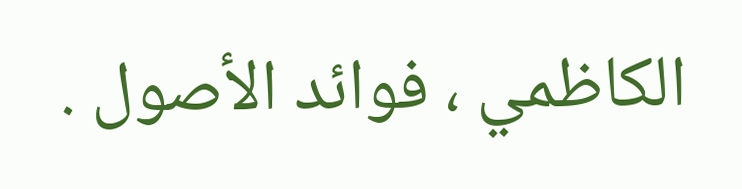الكاظمي ، فوائد الأصول .